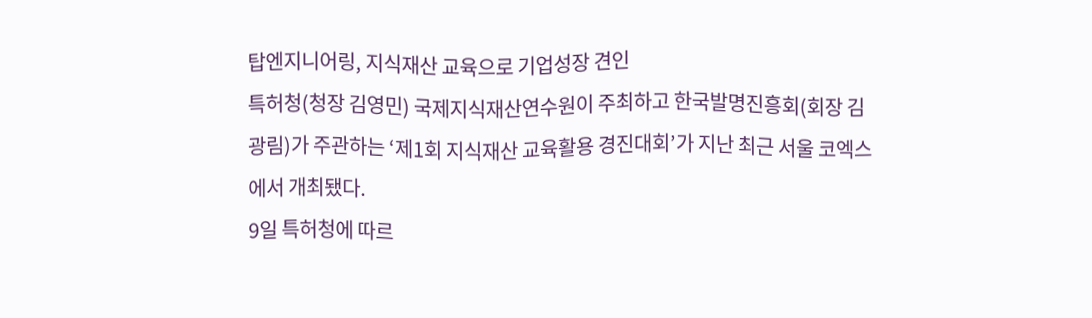탑엔지니어링, 지식재산 교육으로 기업성장 견인
특허청(청장 김영민) 국제지식재산연수원이 주최하고 한국발명진흥회(회장 김광림)가 주관하는 ‘제1회 지식재산 교육활용 경진대회’가 지난 최근 서울 코엑스에서 개최됐다.
9일 특허청에 따르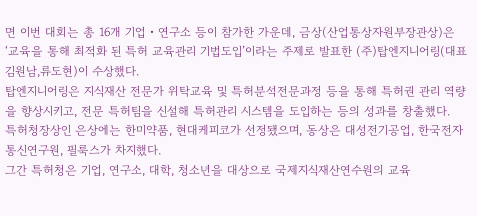면 이번 대회는 총 16개 기업・연구소 등이 참가한 가운데, 금상(산업통상자원부장관상)은 ‘교육을 통해 최적화 된 특허 교육관리 기법도입’이라는 주제로 발표한 (주)탑엔지니어링(대표 김원남,류도현)이 수상했다.
탑엔지니어링은 지식재산 전문가 위탁교육 및 특허분석전문과정 등을 통해 특허권 관리 역량을 향상시키고, 전문 특허팀을 신설해 특허관리 시스템을 도입하는 등의 성과를 창출했다.
특허청장상인 은상에는 한미약품, 현대케피코가 선정됐으며, 동상은 대성전기공업, 한국전자통신연구원, 필룩스가 차지했다.
그간 특허청은 기업, 연구소, 대학, 청소년을 대상으로 국제지식재산연수원의 교육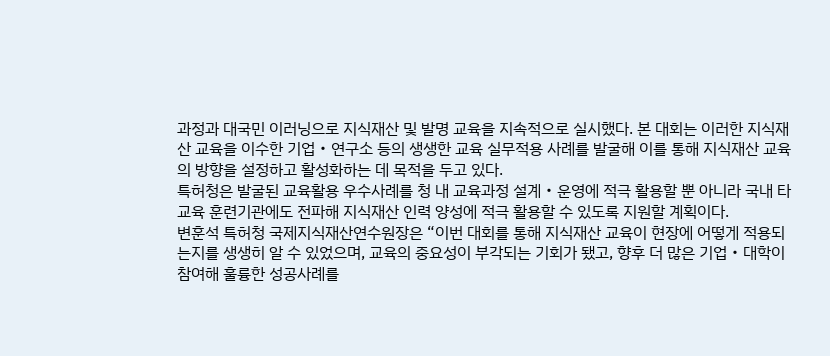과정과 대국민 이러닝으로 지식재산 및 발명 교육을 지속적으로 실시했다. 본 대회는 이러한 지식재산 교육을 이수한 기업・연구소 등의 생생한 교육 실무적용 사례를 발굴해 이를 통해 지식재산 교육의 방향을 설정하고 활성화하는 데 목적을 두고 있다.
특허청은 발굴된 교육활용 우수사례를 청 내 교육과정 설계・운영에 적극 활용할 뿐 아니라 국내 타 교육 훈련기관에도 전파해 지식재산 인력 양성에 적극 활용할 수 있도록 지원할 계획이다.
변훈석 특허청 국제지식재산연수원장은 “이번 대회를 통해 지식재산 교육이 현장에 어떻게 적용되는지를 생생히 알 수 있었으며, 교육의 중요성이 부각되는 기회가 됐고, 향후 더 많은 기업・대학이 참여해 훌륭한 성공사례를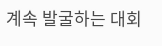계속 발굴하는 대회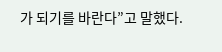가 되기를 바란다”고 말했다.